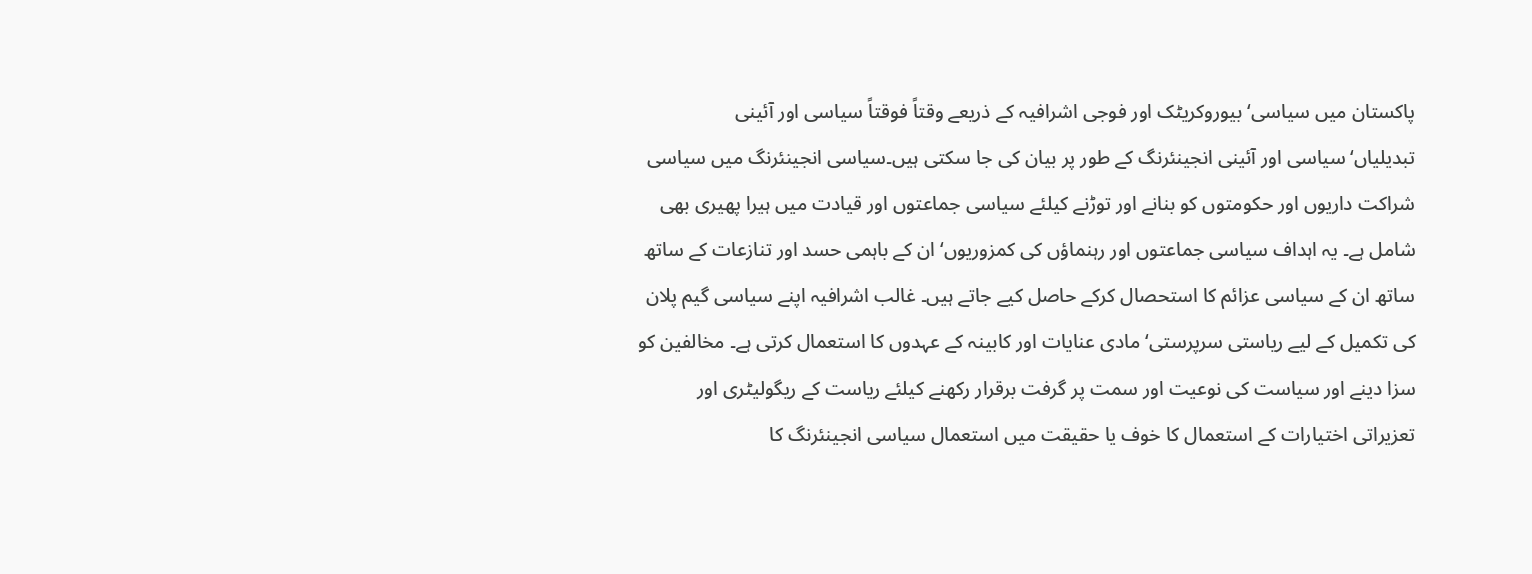پاکستان میں سیاسی‘ بیوروکریٹک اور فوجی اشرافیہ کے ذریعے وقتاً فوقتاً سیاسی اور آئینی تبدیلیاں‘سیاسی اور آئینی انجینئرنگ کے طور پر بیان کی جا سکتی ہیں۔سیاسی انجینئرنگ میں سیاسی شراکت داریوں اور حکومتوں کو بنانے اور توڑنے کیلئے سیاسی جماعتوں اور قیادت میں ہیرا پھیری بھی شامل ہے۔ یہ اہداف سیاسی جماعتوں اور رہنماؤں کی کمزوریوں‘ ان کے باہمی حسد اور تنازعات کے ساتھ ساتھ ان کے سیاسی عزائم کا استحصال کرکے حاصل کیے جاتے ہیں۔ غالب اشرافیہ اپنے سیاسی گیم پلان کی تکمیل کے لیے ریاستی سرپرستی‘ مادی عنایات اور کابینہ کے عہدوں کا استعمال کرتی ہے۔ مخالفین کو سزا دینے اور سیاست کی نوعیت اور سمت پر گرفت برقرار رکھنے کیلئے ریاست کے ریگولیٹری اور تعزیراتی اختیارات کے استعمال کا خوف یا حقیقت میں استعمال سیاسی انجینئرنگ کا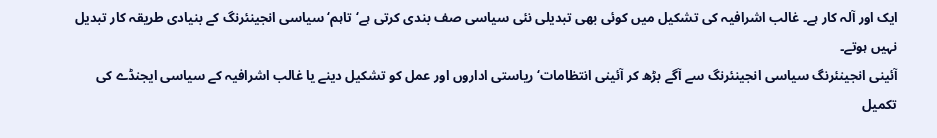ایک اور آلہ کار ہے۔ غالب اشرافیہ کی تشکیل میں کوئی بھی تبدیلی نئی سیاسی صف بندی کرتی ہے‘تاہم‘ سیاسی انجینئرنگ کے بنیادی طریقہ کار تبدیل نہیں ہوتے۔
آئینی انجینئرنگ سیاسی انجینئرنگ سے آگے بڑھ کر آئینی انتظامات‘ ریاستی اداروں اور عمل کو تشکیل دینے یا غالب اشرافیہ کے سیاسی ایجنڈے کی تکمیل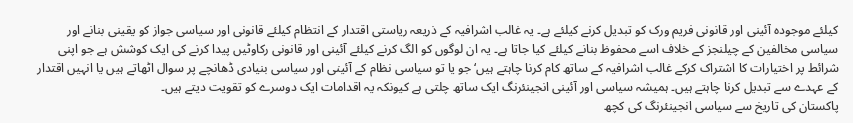کیلئے موجودہ آئینی اور قانونی فریم ورک کو تبدیل کرنے کیلئے ہے۔ یہ غالب اشرافیہ کے ذریعہ ریاستی اقتدار کے انتظام کیلئے قانونی اور سیاسی جواز کو یقینی بنانے اور سیاسی مخالفین کے چیلنجز کے خلاف اسے محفوظ بنانے کیلئے کیا جاتا ہے۔ یہ ان لوگوں کو الگ کرنے کیلئے آئینی اور قانونی رکاوٹیں پیدا کرنے کی ایک کوشش ہے جو اپنی شرائط پر اختیارات کا اشتراک کرکے غالب اشرافیہ کے ساتھ کام کرنا چاہتے ہیں‘ جو یا تو سیاسی نظام کے آئینی اور سیاسی بنیادی ڈھانچے پر سوال اٹھاتے ہیں یا انہیں اقتدار کے عہدے سے تبدیل کرنا چاہتے ہیں۔ ہمیشہ سیاسی اور آئینی انجینئرنگ ایک ساتھ چلتی ہے کیونکہ یہ اقدامات ایک دوسرے کو تقویت دیتے ہیں۔
پاکستان کی تاریخ سے سیاسی انجینئرنگ کی کچھ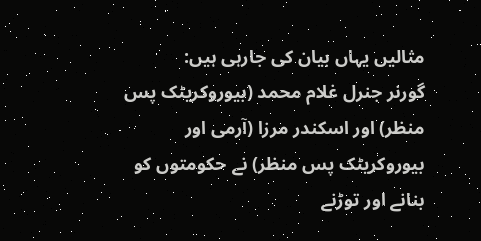مثالیں یہاں بیان کی جارہی ہیں:
گورنر جنرل غلام محمد (بیوروکریٹک پس منظر) اور اسکندر مرزا (آرمی اور بیوروکریٹک پس منظر) نے حکومتوں کو بنانے اور توڑنے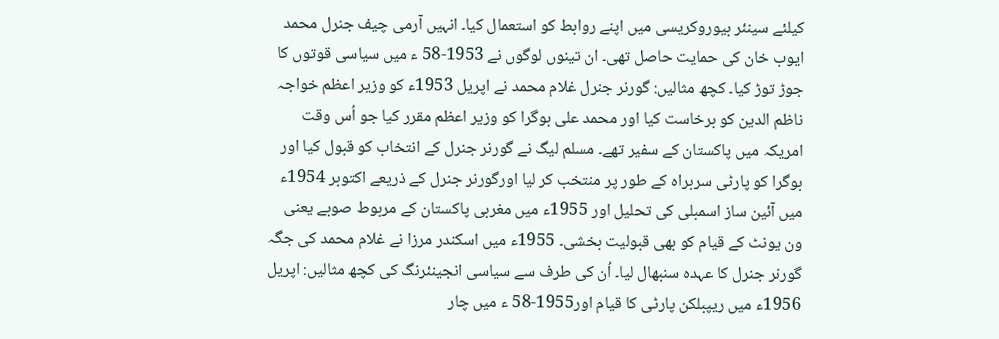کیلئے سینئر بیوروکریسی میں اپنے روابط کو استعمال کیا۔ انہیں آرمی چیف جنرل محمد ایوب خان کی حمایت حاصل تھی۔ ان تینوں لوگوں نے 1953-58 ء میں سیاسی قوتوں کا جوڑ توڑ کیا۔ کچھ مثالیں: گورنر جنرل غلام محمد نے اپریل 1953ء کو وزیر اعظم خواجہ ناظم الدین کو برخاست کیا اور محمد علی بوگرا کو وزیر اعظم مقرر کیا جو اُس وقت امریکہ میں پاکستان کے سفیر تھے۔ مسلم لیگ نے گورنر جنرل کے انتخاب کو قبول کیا اور بوگرا کو پارٹی سربراہ کے طور پر منتخب کر لیا اورگورنر جنرل کے ذریعے اکتوبر 1954ء میں آئین ساز اسمبلی کی تحلیل اور 1955ء میں مغربی پاکستان کے مربوط صوبے یعنی ون یونٹ کے قیام کو بھی قبولیت بخشی۔ 1955ء میں اسکندر مرزا نے غلام محمد کی جگہ گورنر جنرل کا عہدہ سنبھال لیا۔ اُن کی طرف سے سیاسی انجینئرنگ کی کچھ مثالیں: اپریل 1956ء میں ریپبلکن پارٹی کا قیام اور1955-58 ء میں چار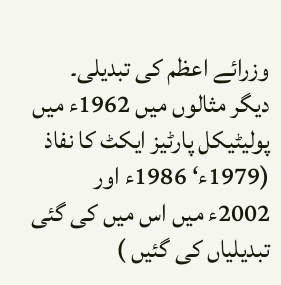وزرائے اعظم کی تبدیلی۔ دیگر مثالوں میں 1962ء میں پولیٹیکل پارٹیز ایکٹ کا نفاذ (1979ء‘ 1986ء اور 2002ء میں اس میں کی گئی تبدیلیاں کی گئیں )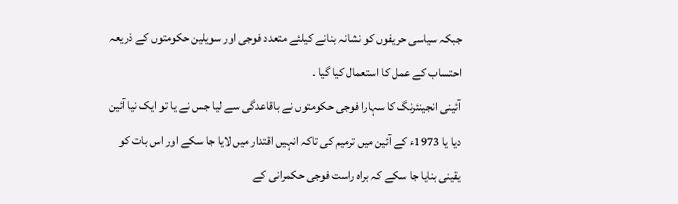جبکہ سیاسی حریفوں کو نشانہ بنانے کیلئے متعدد فوجی اور سویلین حکومتوں کے ذریعہ احتساب کے عمل کا استعمال کیا گیا ۔
آئینی انجینئرنگ کا سہارا فوجی حکومتوں نے باقاعدگی سے لیا جس نے یا تو ایک نیا آئین دیا یا 1973ء کے آئین میں ترمیم کی تاکہ انہیں اقتدار میں لایا جا سکے اور اس بات کو یقینی بنایا جا سکے کہ براہ راست فوجی حکمرانی کے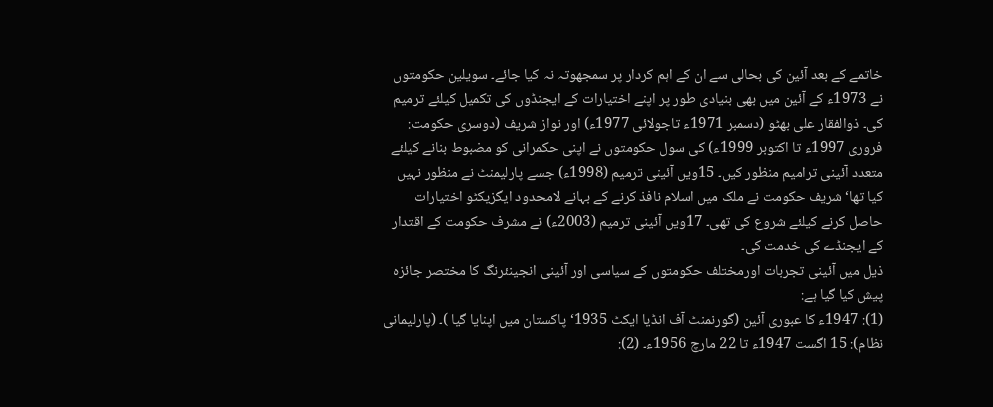خاتمے کے بعد آئین کی بحالی سے ان کے اہم کردار پر سمجھوتہ نہ کیا جائے۔ سویلین حکومتوں نے 1973ء کے آئین میں بھی بنیادی طور پر اپنے اختیارات کے ایجنڈوں کی تکمیل کیلئے ترمیم کی۔ ذوالفقار علی بھٹو (دسمبر 1971ء تاجولائی 1977ء) اور نواز شریف (دوسری حکومت: فروری 1997ء تا اکتوبر 1999ء) کی سول حکومتوں نے اپنی حکمرانی کو مضبوط بنانے کیلئے متعدد آئینی ترامیم منظور کیں۔ 15ویں آئینی ترمیم (1998ء) جسے پارلیمنٹ نے منظور نہیں کیا تھا‘ شریف حکومت نے ملک میں اسلام نافذ کرنے کے بہانے لامحدود ایگزیکٹو اختیارات حاصل کرنے کیلئے شروع کی تھی۔ 17ویں آئینی ترمیم (2003ء) نے مشرف حکومت کے اقتدار کے ایجنڈے کی خدمت کی۔
ذیل میں آئینی تجربات اورمختلف حکومتوں کے سیاسی اور آئینی انجینئرنگ کا مختصر جائزہ پیش کیا گیا ہے:
(1): 1947ء کا عبوری آئین (گورنمنٹ آف انڈیا ایکٹ 1935‘ پاکستان میں اپنایا گیا )۔ (پارلیمانی نظام): 15 اگست 1947ء تا 22 مارچ 1956ء۔ (2):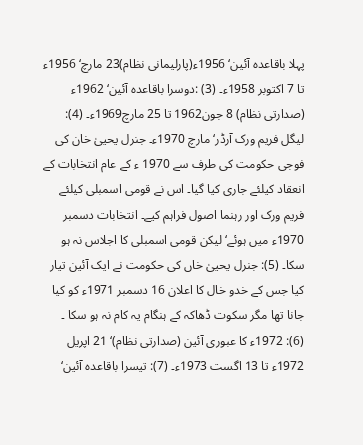پہلا باقاعدہ آئین‘ 1956ء(پارلیمانی نظام)23 مارچ‘ 1956ء تا 7 اکتوبر 1958ء۔ (3) :دوسرا باقاعدہ آئین‘ 1962ء (صدارتی نظام) 8 جون1962 تا 25 مارچ1969ء۔ (4): لیگل فریم ورک آرڈر‘ مارچ 1970ء۔ جنرل یحییٰ خان کی فوجی حکومت کی طرف سے 1970 ء کے عام انتخابات کے انعقاد کیلئے جاری کیا گیا۔ اس نے قومی اسمبلی کیلئے فریم ورک اور رہنما اصول فراہم کیے۔ انتخابات دسمبر 1970ء میں ہوئے‘ لیکن قومی اسمبلی کا اجلاس نہ ہو سکا۔ (5): جنرل یحییٰ خاں کی حکومت نے ایک آئین تیار کیا جس کے خدو خال کا اعلان 16 دسمبر 1971ء کو کیا جانا تھا مگر سکوت ڈھاکہ کے ہنگام یہ کام نہ ہو سکا ۔ (6): 1972ء کا عبوری آئین (صدارتی نظام)‘ 21 اپریل 1972ء تا 13 اگست 1973ء۔ (7): تیسرا باقاعدہ آئین‘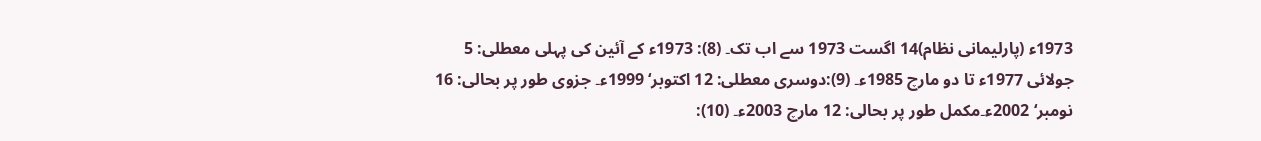1973ء (پارلیمانی نظام)14 اگست 1973 سے اب تک۔ (8): 1973ء کے آئین کی پہلی معطلی: 5 جولائی 1977ء تا دو مارچ 1985ء۔ (9):دوسری معطلی: 12 اکتوبر‘ 1999ء۔ جزوی طور پر بحالی: 16 نومبر‘ 2002ء۔مکمل طور پر بحالی: 12 مارچ 2003ء۔ (10):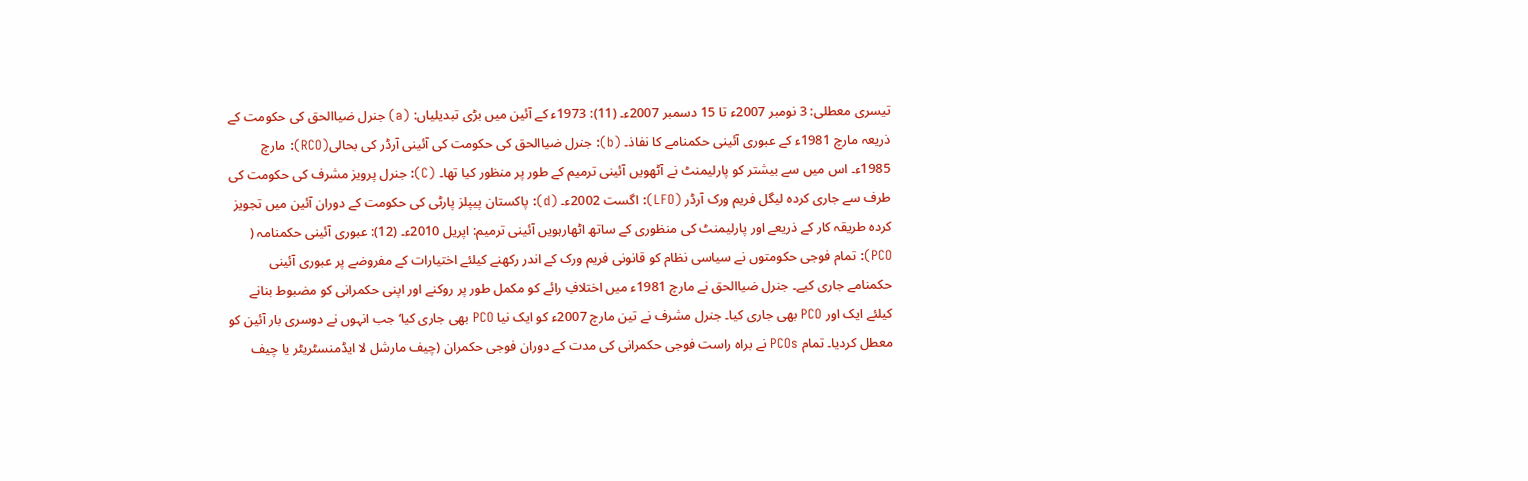تیسری معطلی: 3 نومبر 2007ء تا 15 دسمبر 2007ء۔ (11): 1973ء کے آئین میں بڑی تبدیلیاں: (a) جنرل ضیاالحق کی حکومت کے ذریعہ مارچ 1981ء کے عبوری آئینی حکمنامے کا نفاذ۔ (b): جنرل ضیاالحق کی حکومت کی آئینی آرڈر کی بحالی(RCO): مارچ 1985ء۔ اس میں سے بیشتر کو پارلیمنٹ نے آٹھویں آئینی ترمیم کے طور پر منظور کیا تھا۔ (C): جنرل پرویز مشرف کی حکومت کی طرف سے جاری کردہ لیگل فریم ورک آرڈر (LFO): اگست 2002ء۔ (d): پاکستان پیپلز پارٹی کی حکومت کے دوران آئین میں تجویز کردہ طریقہ کار کے ذریعے اور پارلیمنٹ کی منظوری کے ساتھ اٹھارہویں آئینی ترمیم: اپریل 2010ء۔ (12): عبوری آئینی حکمنامہ ( PCO): تمام فوجی حکومتوں نے سیاسی نظام کو قانونی فریم ورک کے اندر رکھنے کیلئے اختیارات کے مفروضے پر عبوری آئینی حکمنامے جاری کیے۔ جنرل ضیاالحق نے مارچ 1981ء میں اختلافِ رائے کو مکمل طور پر روکنے اور اپنی حکمرانی کو مضبوط بنانے کیلئے ایک اور PCO بھی جاری کیا۔ جنرل مشرف نے تین مارچ 2007ء کو ایک نیا PCO بھی جاری کیا‘ جب انہوں نے دوسری بار آئین کو معطل کردیا۔ تمام PCOs نے براہ راست فوجی حکمرانی کی مدت کے دوران فوجی حکمران (چیف مارشل لا ایڈمنسٹریٹر یا چیف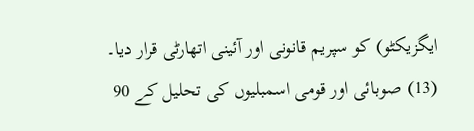ایگزیکٹو) کو سپریم قانونی اور آئینی اتھارٹی قرار دیا۔
(13) صوبائی اور قومی اسمبلیوں کی تحلیل کے 90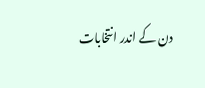دن کے اندر انتخابات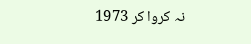نہ کروا کر 1973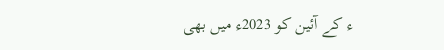ء کے آئین کو 2023ء میں بھی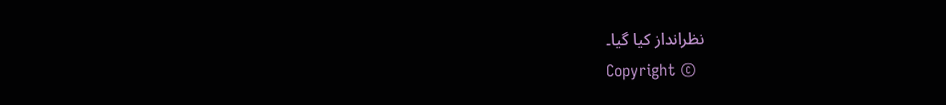نظرانداز کیا گیا۔
Copyright ©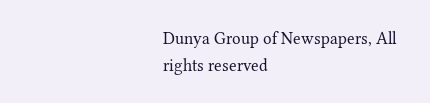Dunya Group of Newspapers, All rights reserved